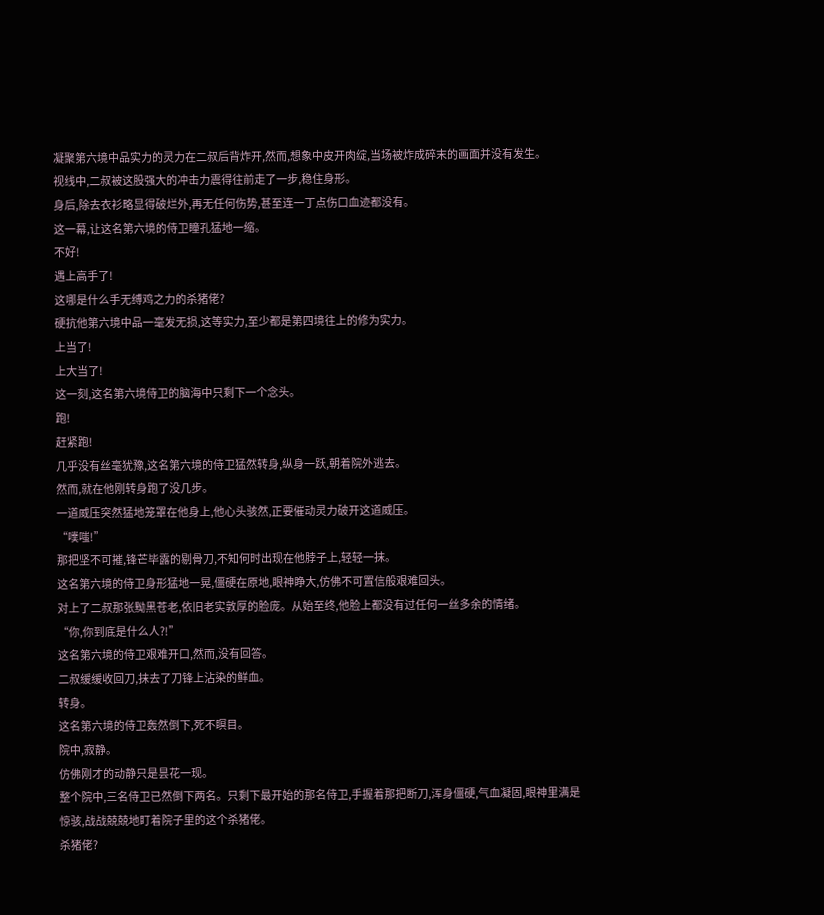凝聚第六境中品实力的灵力在二叔后背炸开,然而,想象中皮开肉绽,当场被炸成碎末的画面并没有发生。
视线中,二叔被这股强大的冲击力震得往前走了一步,稳住身形。
身后,除去衣衫略显得破烂外,再无任何伤势,甚至连一丁点伤口血迹都没有。
这一幕,让这名第六境的侍卫瞳孔猛地一缩。
不好!
遇上高手了!
这哪是什么手无缚鸡之力的杀猪佬?
硬抗他第六境中品一毫发无损,这等实力,至少都是第四境往上的修为实力。
上当了!
上大当了!
这一刻,这名第六境侍卫的脑海中只剩下一个念头。
跑!
赶紧跑!
几乎没有丝毫犹豫,这名第六境的侍卫猛然转身,纵身一跃,朝着院外逃去。
然而,就在他刚转身跑了没几步。
一道威压突然猛地笼罩在他身上,他心头骇然,正要催动灵力破开这道威压。
“噗嗤!”
那把坚不可摧,锋芒毕露的剔骨刀,不知何时出现在他脖子上,轻轻一抹。
这名第六境的侍卫身形猛地一晃,僵硬在原地,眼神睁大,仿佛不可置信般艰难回头。
对上了二叔那张黝黑苍老,依旧老实敦厚的脸庞。从始至终,他脸上都没有过任何一丝多余的情绪。
“你,你到底是什么人?!”
这名第六境的侍卫艰难开口,然而,没有回答。
二叔缓缓收回刀,抹去了刀锋上沾染的鲜血。
转身。
这名第六境的侍卫轰然倒下,死不瞑目。
院中,寂静。
仿佛刚才的动静只是昙花一现。
整个院中,三名侍卫已然倒下两名。只剩下最开始的那名侍卫,手握着那把断刀,浑身僵硬,气血凝固,眼神里满是惊骇,战战兢兢地盯着院子里的这个杀猪佬。
杀猪佬?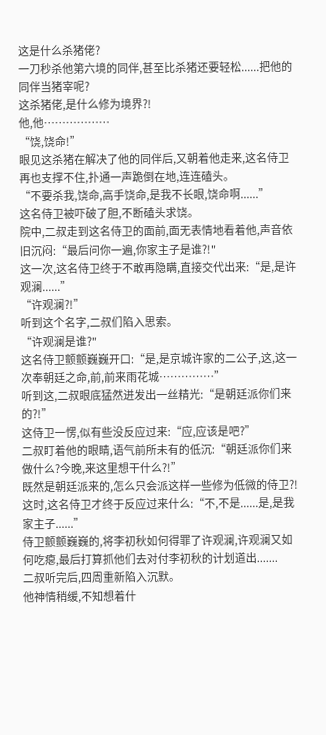这是什么杀猪佬?
一刀秒杀他第六境的同伴,甚至比杀猪还要轻松......把他的同伴当猪宰呢?
这杀猪佬,是什么修为境界?!
他,他………………
“饶,饶命!”
眼见这杀猪在解决了他的同伴后,又朝着他走来,这名侍卫再也支撑不住,扑通一声跪倒在地,连连磕头。
“不要杀我,饶命,高手饶命,是我不长眼,饶命啊......”
这名侍卫被吓破了胆,不断磕头求饶。
院中,二叔走到这名侍卫的面前,面无表情地看着他,声音依旧沉闷:“最后问你一遍,你家主子是谁?!"
这一次,这名侍卫终于不敢再隐瞒,直接交代出来:“是,是许观澜......”
“许观澜?!”
听到这个名字,二叔们陷入思索。
“许观澜是谁?"
这名侍卫颤颤巍巍开口:“是,是京城许家的二公子,这,这一次奉朝廷之命,前,前来雨花城……………”
听到这,二叔眼底猛然迸发出一丝精光:“是朝廷派你们来的?!”
这侍卫一愣,似有些没反应过来:“应,应该是吧?”
二叔盯着他的眼睛,语气前所未有的低沉:“朝廷派你们来做什么?今晚,来这里想干什么?!”
既然是朝廷派来的,怎么只会派这样一些修为低微的侍卫?!
这时,这名侍卫才终于反应过来什么:“不,不是......是,是我家主子......”
侍卫颤颤巍巍的,将李初秋如何得罪了许观澜,许观澜又如何吃瘪,最后打算抓他们去对付李初秋的计划道出.......
二叔听完后,四周重新陷入沉默。
他神情稍缓,不知想着什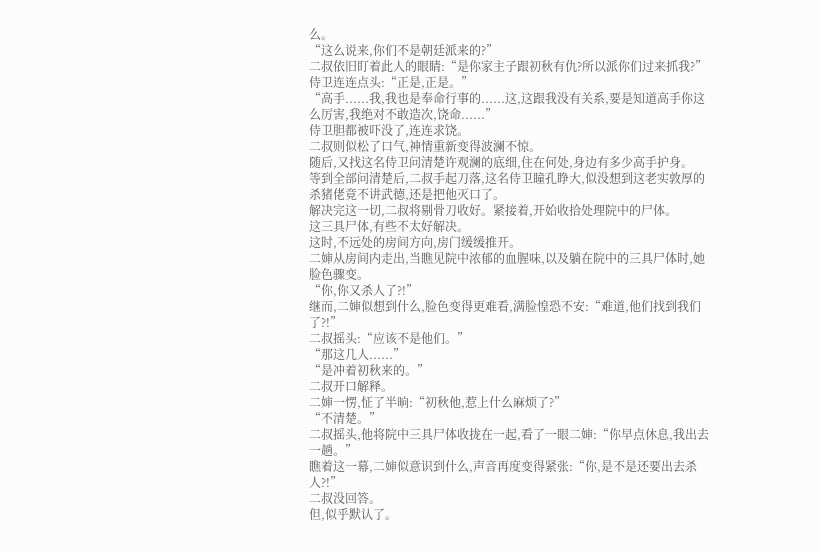么。
“这么说来,你们不是朝廷派来的?”
二叔依旧盯着此人的眼睛:“是你家主子跟初秋有仇?所以派你们过来抓我?”
侍卫连连点头:“正是,正是。”
“高手......我,我也是奉命行事的......这,这跟我没有关系,要是知道高手你这么厉害,我绝对不敢造次,饶命......”
侍卫胆都被吓没了,连连求饶。
二叔则似松了口气,神情重新变得波澜不惊。
随后,又找这名侍卫问清楚许观澜的底细,住在何处,身边有多少高手护身。
等到全部问清楚后,二叔手起刀落,这名侍卫瞳孔睁大,似没想到这老实敦厚的杀猪佬竟不讲武德,还是把他灭口了。
解决完这一切,二叔将剔骨刀收好。紧接着,开始收拾处理院中的尸体。
这三具尸体,有些不太好解决。
这时,不远处的房间方向,房门缓缓推开。
二婶从房间内走出,当瞧见院中浓郁的血腥味,以及躺在院中的三具尸体时,她脸色骤变。
“你,你又杀人了?!”
继而,二婶似想到什么,脸色变得更难看,满脸惶恐不安:“难道,他们找到我们了?!”
二叔摇头:“应该不是他们。”
“那这几人......”
“是冲着初秋来的。”
二叔开口解释。
二婶一愣,怔了半晌:“初秋他,惹上什么麻烦了?”
“不清楚。”
二叔摇头,他将院中三具尸体收拢在一起,看了一眼二婶:“你早点休息,我出去一趟。”
瞧着这一幕,二婶似意识到什么,声音再度变得紧张:“你,是不是还要出去杀人?!”
二叔没回答。
但,似乎默认了。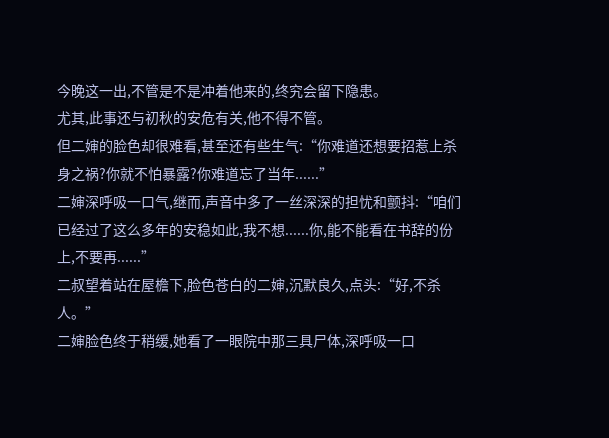今晚这一出,不管是不是冲着他来的,终究会留下隐患。
尤其,此事还与初秋的安危有关,他不得不管。
但二婶的脸色却很难看,甚至还有些生气:“你难道还想要招惹上杀身之祸?你就不怕暴露?你难道忘了当年......”
二婶深呼吸一口气,继而,声音中多了一丝深深的担忧和颤抖:“咱们已经过了这么多年的安稳如此,我不想......你,能不能看在书辞的份上,不要再......”
二叔望着站在屋檐下,脸色苍白的二婶,沉默良久,点头:“好,不杀人。”
二婶脸色终于稍缓,她看了一眼院中那三具尸体,深呼吸一口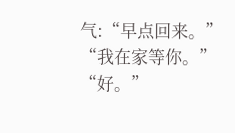气:“早点回来。”
“我在家等你。”
“好。”